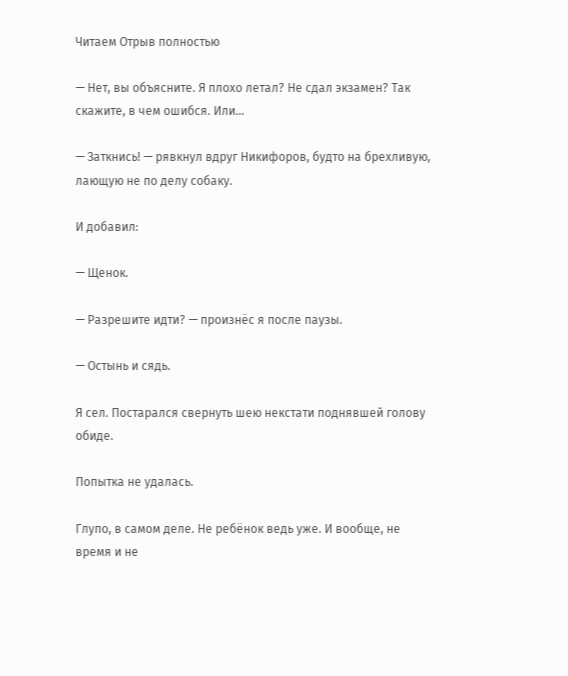Читаем Отрыв полностью

— Нет, вы объясните. Я плохо летал? Не сдал экзамен? Так скажите, в чем ошибся. Или…

— Заткнись! — рявкнул вдруг Никифоров, будто на брехливую, лающую не по делу собаку.

И добавил:

— Щенок.

— Разрешите идти? — произнёс я после паузы.

— Остынь и сядь.

Я сел. Постарался свернуть шею некстати поднявшей голову обиде.

Попытка не удалась.

Глупо, в самом деле. Не ребёнок ведь уже. И вообще, не время и не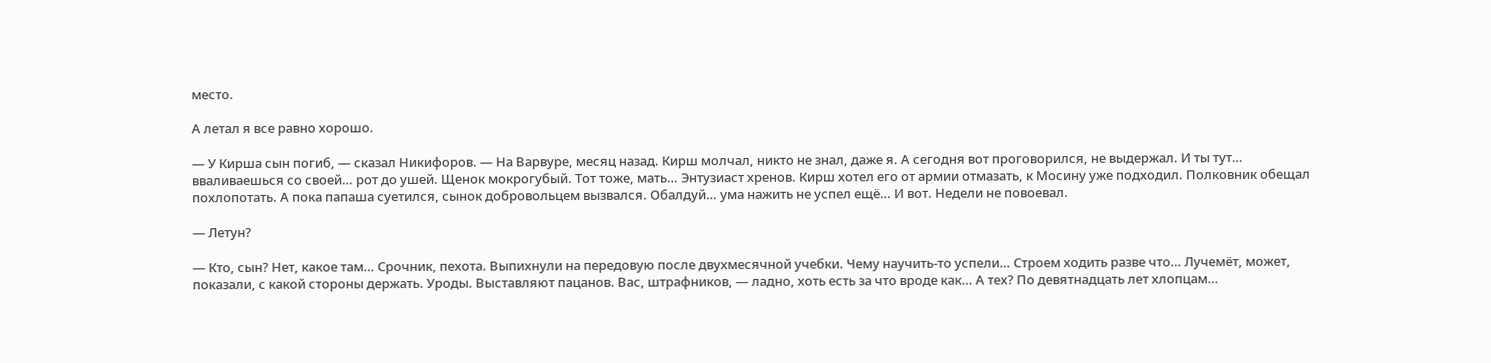место.

А летал я все равно хорошо.

— У Кирша сын погиб, — сказал Никифоров. — На Варвуре, месяц назад. Кирш молчал, никто не знал, даже я. А сегодня вот проговорился, не выдержал. И ты тут… вваливаешься со своей… рот до ушей. Щенок мокрогубый. Тот тоже, мать… Энтузиаст хренов. Кирш хотел его от армии отмазать, к Мосину уже подходил. Полковник обещал похлопотать. А пока папаша суетился, сынок добровольцем вызвался. Обалдуй… ума нажить не успел ещё… И вот. Недели не повоевал.

— Летун?

— Кто, сын? Нет, какое там… Срочник, пехота. Выпихнули на передовую после двухмесячной учебки. Чему научить-то успели… Строем ходить разве что… Лучемёт, может, показали, с какой стороны держать. Уроды. Выставляют пацанов. Вас, штрафников, — ладно, хоть есть за что вроде как… А тех? По девятнадцать лет хлопцам…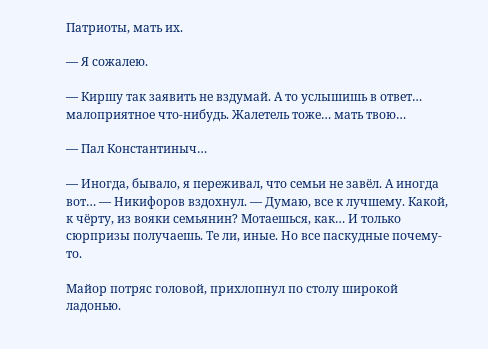Патриоты, мать их.

— Я сожалею.

— Киршу так заявить не вздумай. А то услышишь в ответ… малоприятное что-нибудь. Жалетель тоже… мать твою…

— Пал Константиныч…

— Иногда, бывало, я переживал, что семьи не завёл. А иногда вот… — Никифоров вздохнул. — Думаю, все к лучшему. Какой, к чёрту, из вояки семьянин? Мотаешься, как… И только сюрпризы получаешь. Те ли, иные. Но все паскудные почему-то.

Майор потряс головой, прихлопнул по столу широкой ладонью.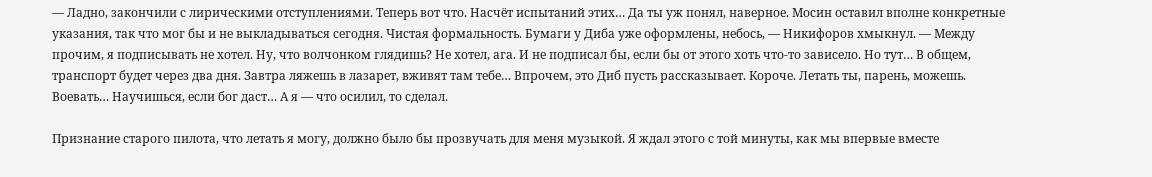— Ладно, закончили с лирическими отступлениями. Теперь вот что. Насчёт испытаний этих… Да ты уж понял, наверное. Мосин оставил вполне конкретные указания, так что мог бы и не выкладываться сегодня. Чистая формальность. Бумаги у Диба уже оформлены, небось, — Никифоров хмыкнул. — Между прочим, я подписывать не хотел. Ну, что волчонком глядишь? Не хотел, ага. И не подписал бы, если бы от этого хоть что-то зависело. Но тут… В общем, транспорт будет через два дня. Завтра ляжешь в лазарет, вживят там тебе… Впрочем, это Диб пусть рассказывает. Короче. Летать ты, парень, можешь. Воевать… Научишься, если бог даст… А я — что осилил, то сделал.

Признание старого пилота, что летать я могу, должно было бы прозвучать для меня музыкой. Я ждал этого с той минуты, как мы впервые вместе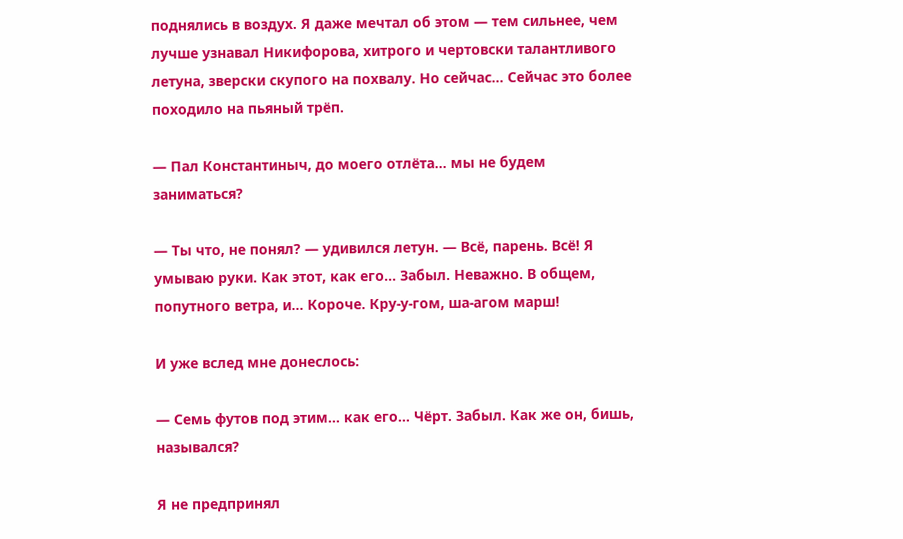поднялись в воздух. Я даже мечтал об этом — тем сильнее, чем лучше узнавал Никифорова, хитрого и чертовски талантливого летуна, зверски скупого на похвалу. Но сейчас… Сейчас это более походило на пьяный трёп.

— Пал Константиныч, до моего отлёта… мы не будем заниматься?

— Ты что, не понял? — удивился летун. — Всё, парень. Всё! Я умываю руки. Как этот, как его… Забыл. Неважно. В общем, попутного ветра, и… Короче. Кру-у-гом, ша-агом марш!

И уже вслед мне донеслось:

— Семь футов под этим… как его… Чёрт. Забыл. Как же он, бишь, назывался?

Я не предпринял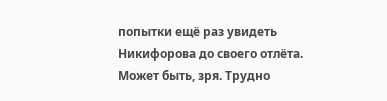попытки ещё раз увидеть Никифорова до своего отлёта. Может быть, зря. Трудно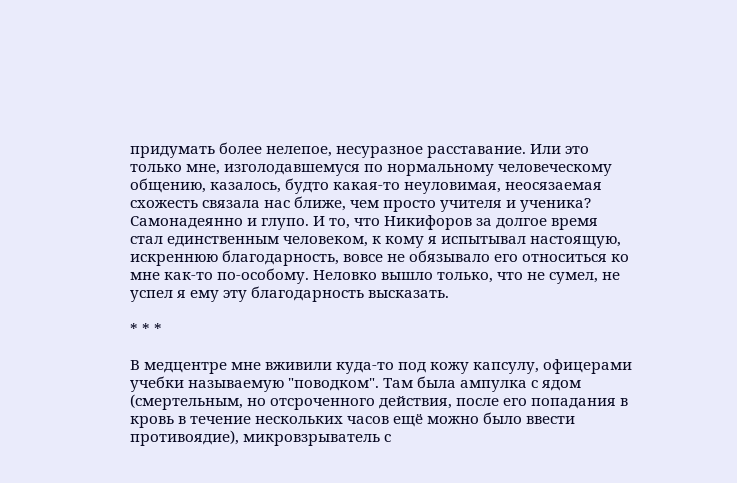придумать более нелепое, несуразное расставание. Или это только мне, изголодавшемуся по нормальному человеческому общению, казалось, будто какая-то неуловимая, неосязаемая схожесть связала нас ближе, чем просто учителя и ученика? Самонадеянно и глупо. И то, что Никифоров за долгое время стал единственным человеком, к кому я испытывал настоящую, искреннюю благодарность, вовсе не обязывало его относиться ко мне как-то по-особому. Неловко вышло только, что не сумел, не успел я ему эту благодарность высказать.

* * *

В медцентре мне вживили куда-то под кожу капсулу, офицерами учебки называемую "поводком". Там была ампулка с ядом (смертельным, но отсроченного действия, после его попадания в кровь в течение нескольких часов ещё можно было ввести противоядие), микровзрыватель с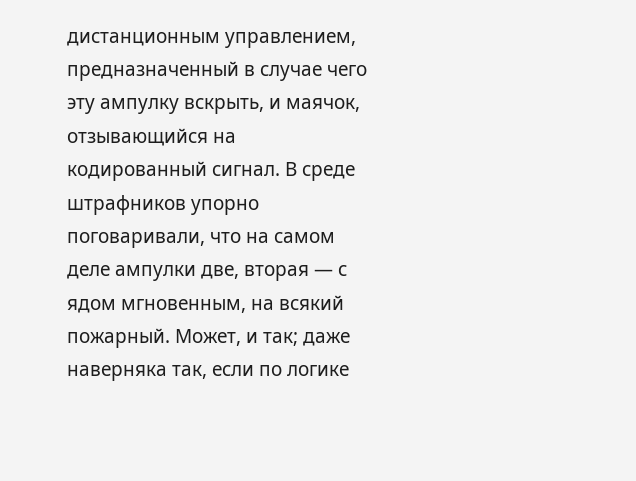дистанционным управлением, предназначенный в случае чего эту ампулку вскрыть, и маячок, отзывающийся на кодированный сигнал. В среде штрафников упорно поговаривали, что на самом деле ампулки две, вторая — с ядом мгновенным, на всякий пожарный. Может, и так; даже наверняка так, если по логике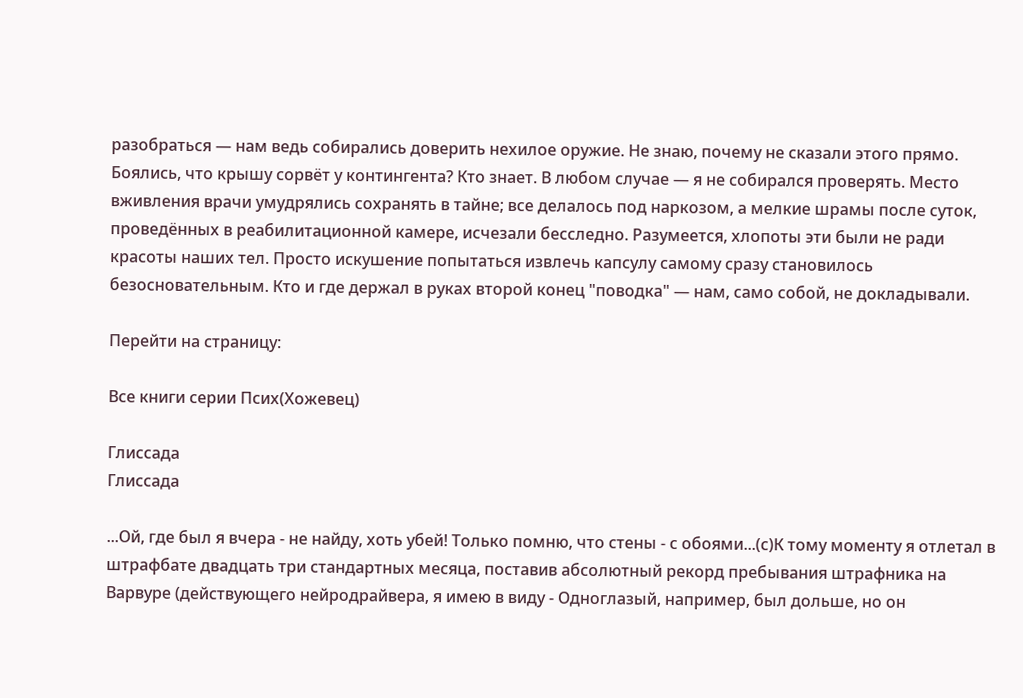разобраться — нам ведь собирались доверить нехилое оружие. Не знаю, почему не сказали этого прямо. Боялись, что крышу сорвёт у контингента? Кто знает. В любом случае — я не собирался проверять. Место вживления врачи умудрялись сохранять в тайне; все делалось под наркозом, а мелкие шрамы после суток, проведённых в реабилитационной камере, исчезали бесследно. Разумеется, хлопоты эти были не ради красоты наших тел. Просто искушение попытаться извлечь капсулу самому сразу становилось безосновательным. Кто и где держал в руках второй конец "поводка" — нам, само собой, не докладывали.

Перейти на страницу:

Все книги серии Псих(Хожевец)

Глиссада
Глиссада

...Ой, где был я вчера - не найду, хоть убей! Только помню, что стены - с обоями...(с)К тому моменту я отлетал в штрафбате двадцать три стандартных месяца, поставив абсолютный рекорд пребывания штрафника на Варвуре (действующего нейродрайвера, я имею в виду - Одноглазый, например, был дольше, но он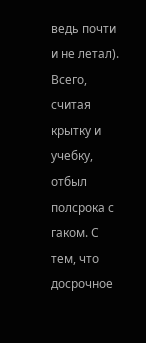ведь почти и не летал). Всего, считая крытку и учебку, отбыл полсрока с гаком. С тем, что досрочное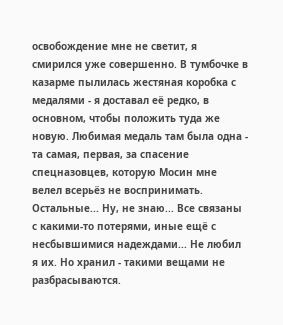освобождение мне не светит, я смирился уже совершенно. В тумбочке в казарме пылилась жестяная коробка с медалями - я доставал её редко, в основном, чтобы положить туда же новую. Любимая медаль там была одна - та самая, первая, за спасение спецназовцев, которую Мосин мне велел всерьёз не воспринимать. Остальные... Ну, не знаю... Все связаны с какими-то потерями, иные ещё с несбывшимися надеждами... Не любил я их. Но хранил - такими вещами не разбрасываются.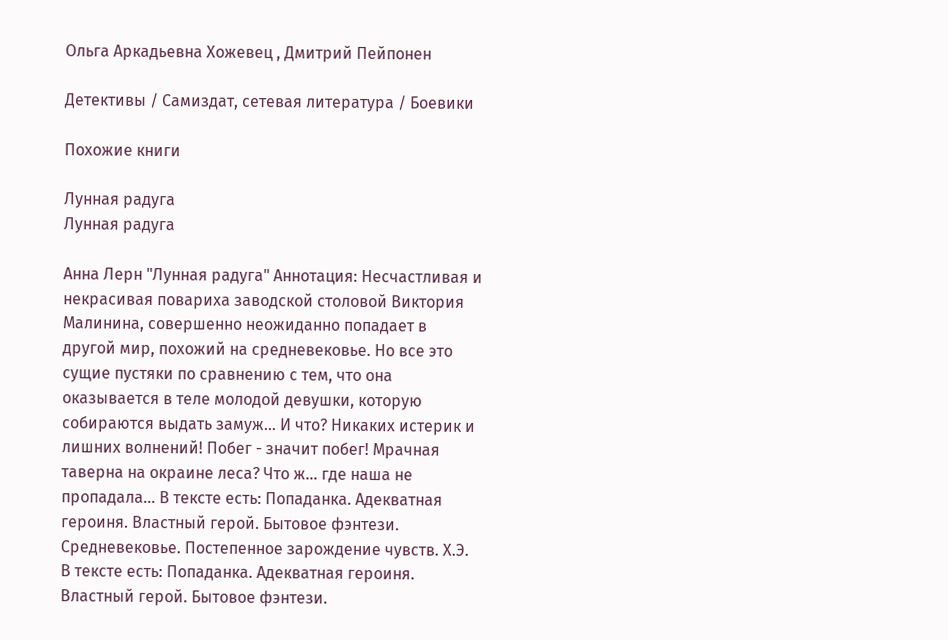Ольга Аркадьевна Хожевец , Дмитрий Пейпонен

Детективы / Самиздат, сетевая литература / Боевики

Похожие книги

Лунная радуга
Лунная радуга

Анна Лерн "Лунная радуга" Аннотация: Несчастливая и некрасивая повариха заводской столовой Виктория Малинина, совершенно неожиданно попадает в другой мир, похожий на средневековье. Но все это сущие пустяки по сравнению с тем, что она оказывается в теле молодой девушки, которую собираются выдать замуж... И что? Никаких истерик и лишних волнений! Побег - значит побег! Мрачная таверна на окраине леса? Что ж... где наша не пропадала... В тексте есть: Попаданка. Адекватная героиня. Властный герой. Бытовое фэнтези. Средневековье. Постепенное зарождение чувств. Х.Э. В тексте есть: Попаданка. Адекватная героиня. Властный герой. Бытовое фэнтези.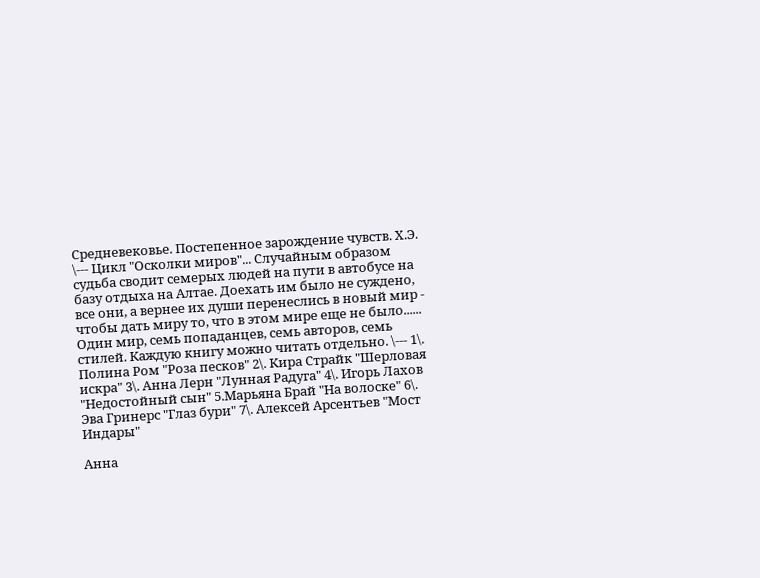Средневековье. Постепенное зарождение чувств. Х.Э. \--- Цикл "Осколки миров"... Случайным образом судьба сводит семерых людей на пути в автобусе на базу отдыха на Алтае. Доехать им было не суждено, все они, а вернее их души перенеслись в новый мир - чтобы дать миру то, что в этом мире еще не было...... Один мир, семь попаданцев, семь авторов, семь стилей. Каждую книгу можно читать отдельно. \--- 1\. Полина Ром "Роза песков" 2\. Кира Страйк "Шерловая искра" 3\. Анна Лерн "Лунная Радуга" 4\. Игорь Лахов "Недостойный сын" 5.Марьяна Брай "На волоске" 6\. Эва Гринерс "Глаз бури" 7\. Алексей Арсентьев "Мост Индары"

Анна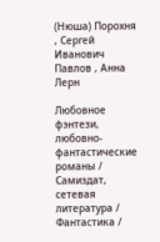(Нюша) Порохня , Сергей Иванович Павлов , Анна Лерн

Любовное фэнтези, любовно-фантастические романы / Самиздат, сетевая литература / Фантастика /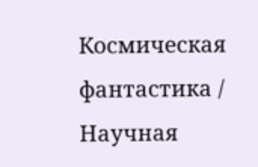Космическая фантастика / Научная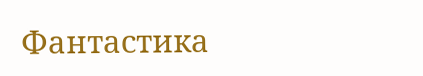Фантастика